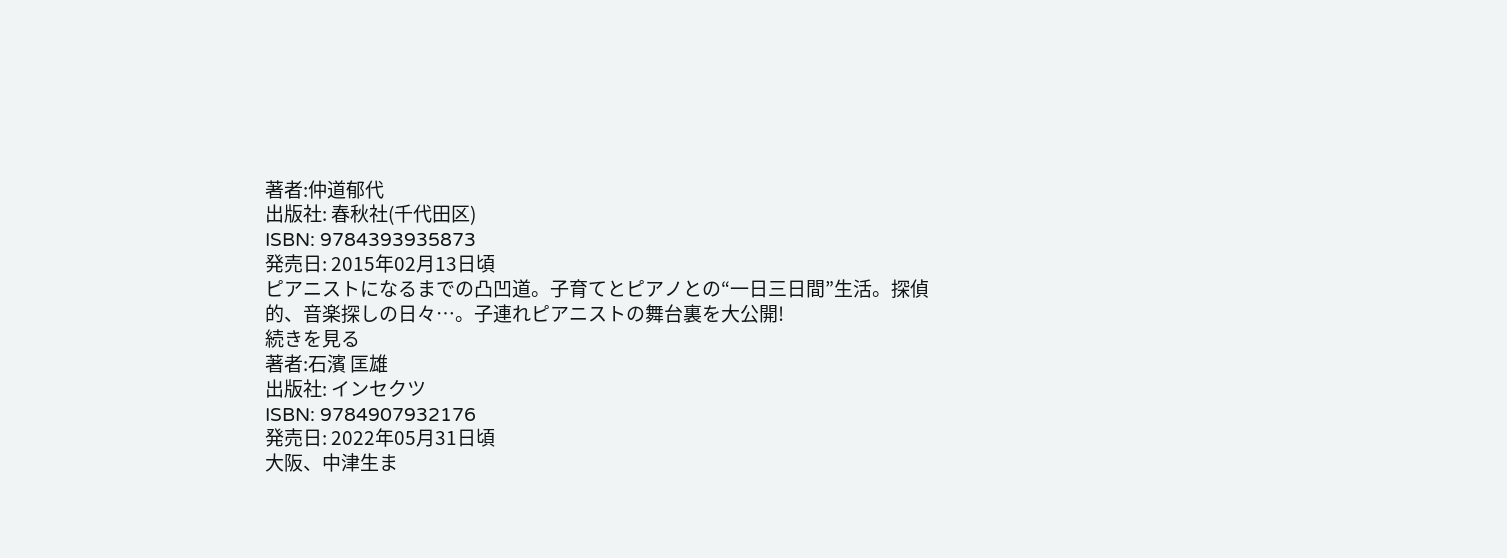著者:仲道郁代
出版社: 春秋社(千代田区)
ISBN: 9784393935873
発売日: 2015年02月13日頃
ピアニストになるまでの凸凹道。子育てとピアノとの“一日三日間”生活。探偵的、音楽探しの日々…。子連れピアニストの舞台裏を大公開!
続きを見る
著者:石濱 匡雄
出版社: インセクツ
ISBN: 9784907932176
発売日: 2022年05月31日頃
大阪、中津生ま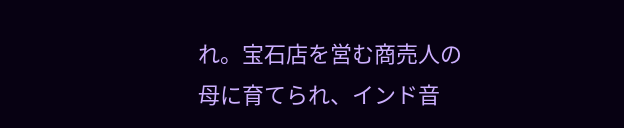れ。宝石店を営む商売人の母に育てられ、インド音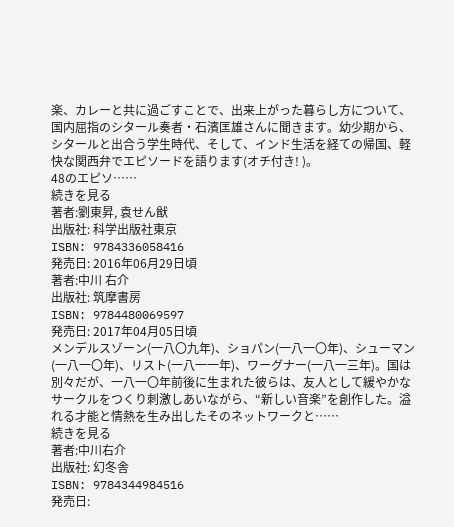楽、カレーと共に過ごすことで、出来上がった暮らし方について、国内屈指のシタール奏者・石濱匡雄さんに聞きます。幼少期から、シタールと出合う学生時代、そして、インド生活を経ての帰国、軽快な関西弁でエピソードを語ります(オチ付き! )。
48のエピソ……
続きを見る
著者:劉東昇, 袁せん猷
出版社: 科学出版社東京
ISBN: 9784336058416
発売日: 2016年06月29日頃
著者:中川 右介
出版社: 筑摩書房
ISBN: 9784480069597
発売日: 2017年04月05日頃
メンデルスゾーン(一八〇九年)、ショパン(一八一〇年)、シューマン(一八一〇年)、リスト(一八一一年)、ワーグナー(一八一三年)。国は別々だが、一八一〇年前後に生まれた彼らは、友人として緩やかなサークルをつくり刺激しあいながら、“新しい音楽”を創作した。溢れる才能と情熱を生み出したそのネットワークと……
続きを見る
著者:中川右介
出版社: 幻冬舎
ISBN: 9784344984516
発売日: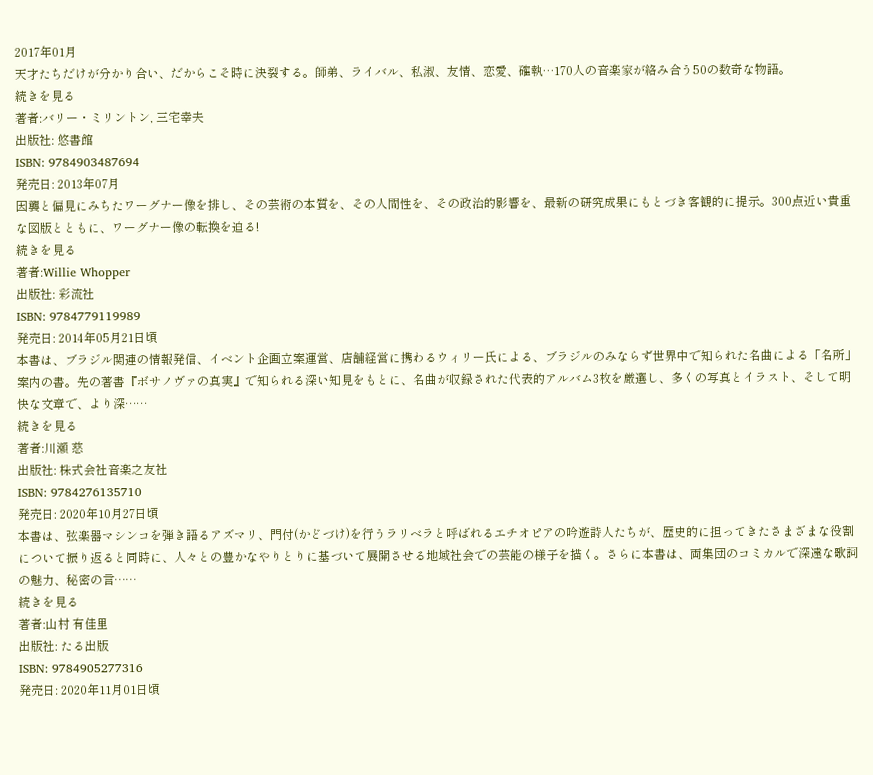2017年01月
天才たちだけが分かり合い、だからこそ時に決裂する。師弟、ライバル、私淑、友情、恋愛、確執…170人の音楽家が絡み合う50の数奇な物語。
続きを見る
著者:バリー・ミリントン, 三宅幸夫
出版社: 悠書館
ISBN: 9784903487694
発売日: 2013年07月
因襲と偏見にみちたワーグナー像を排し、その芸術の本質を、その人間性を、その政治的影響を、最新の研究成果にもとづき客観的に提示。300点近い貴重な図版とともに、ワーグナー像の転換を迫る!
続きを見る
著者:Willie Whopper
出版社: 彩流社
ISBN: 9784779119989
発売日: 2014年05月21日頃
本書は、ブラジル関連の情報発信、イベント企画立案運営、店舗経営に携わるウィリー氏による、ブラジルのみならず世界中で知られた名曲による「名所」案内の書。先の著書『ボサノヴァの真実』で知られる深い知見をもとに、名曲が収録された代表的アルバム3枚を厳選し、多くの写真とイラスト、そして明快な文章で、より深……
続きを見る
著者:川瀬 慈
出版社: 株式会社音楽之友社
ISBN: 9784276135710
発売日: 2020年10月27日頃
本書は、弦楽器マシンコを弾き語るアズマリ、門付(かどづけ)を行うラリベラと呼ばれるエチオピアの吟遊詩人たちが、歴史的に担ってきたさまざまな役割について振り返ると同時に、人々との豊かなやりとりに基づいて展開させる地域社会での芸能の様子を描く。さらに本書は、両集団のコミカルで深遠な歌詞の魅力、秘密の言……
続きを見る
著者:山村 有佳里
出版社: たる出版
ISBN: 9784905277316
発売日: 2020年11月01日頃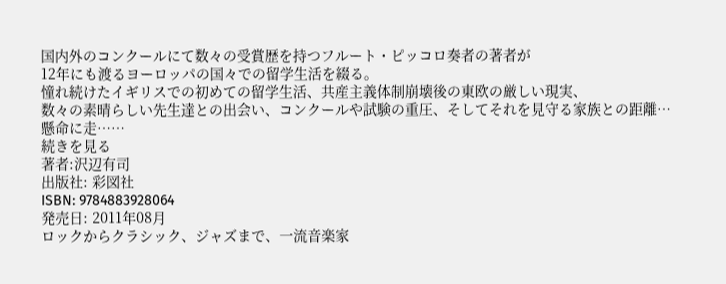国内外のコンクールにて数々の受賞歴を持つフルート・ピッコロ奏者の著者が
12年にも渡るヨーロッパの国々での留学生活を綴る。
憧れ続けたイギリスでの初めての留学生活、共産主義体制崩壊後の東欧の厳しい現実、
数々の素晴らしい先生達との出会い、コンクールや試験の重圧、そしてそれを見守る家族との距離…
懸命に走……
続きを見る
著者:沢辺有司
出版社: 彩図社
ISBN: 9784883928064
発売日: 2011年08月
ロックからクラシック、ジャズまで、一流音楽家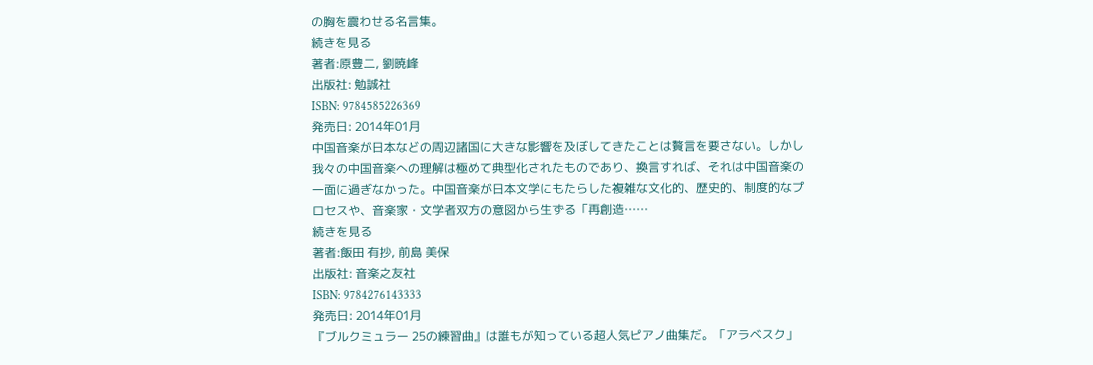の胸を震わせる名言集。
続きを見る
著者:原豊二, 劉暁峰
出版社: 勉誠社
ISBN: 9784585226369
発売日: 2014年01月
中国音楽が日本などの周辺諸国に大きな影響を及ぼしてきたことは贅言を要さない。しかし我々の中国音楽への理解は極めて典型化されたものであり、換言すれば、それは中国音楽の一面に過ぎなかった。中国音楽が日本文学にもたらした複雑な文化的、歴史的、制度的なプロセスや、音楽家・文学者双方の意図から生ずる「再創造……
続きを見る
著者:飯田 有抄, 前島 美保
出版社: 音楽之友社
ISBN: 9784276143333
発売日: 2014年01月
『ブルクミュラー 25の練習曲』は誰もが知っている超人気ピアノ曲集だ。「アラベスク」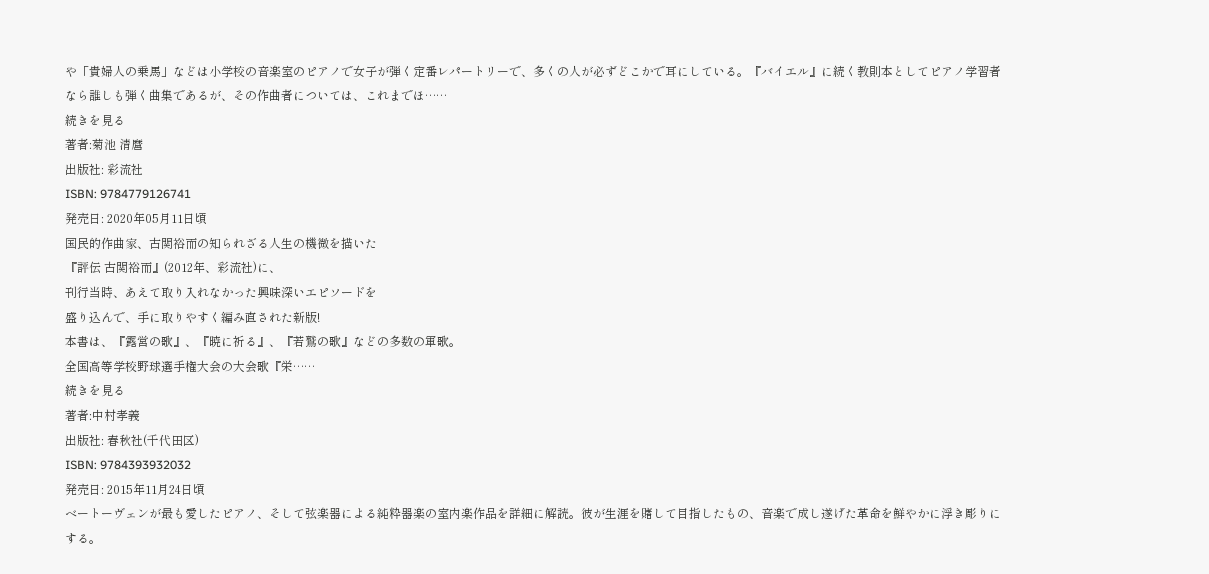や「貴婦人の乗馬」などは小学校の音楽室のピアノで女子が弾く定番レパートリーで、多くの人が必ずどこかで耳にしている。『バイエル』に続く教則本としてピアノ学習者なら誰しも弾く曲集であるが、その作曲者については、これまでほ……
続きを見る
著者:菊池 清麿
出版社: 彩流社
ISBN: 9784779126741
発売日: 2020年05月11日頃
国民的作曲家、古関裕而の知られざる人生の機微を描いた
『評伝 古関裕而』(2012年、彩流社)に、
刊行当時、あえて取り入れなかった興味深いエピソードを
盛り込んで、手に取りやすく編み直された新版!
本書は、『露営の歌』、『暁に祈る』、『若鷲の歌』などの多数の軍歌。
全国高等学校野球選手権大会の大会歌『栄……
続きを見る
著者:中村孝義
出版社: 春秋社(千代田区)
ISBN: 9784393932032
発売日: 2015年11月24日頃
ベートーヴェンが最も愛したピアノ、そして弦楽器による純粋器楽の室内楽作品を詳細に解読。彼が生涯を賭して目指したもの、音楽で成し遂げた革命を鮮やかに浮き彫りにする。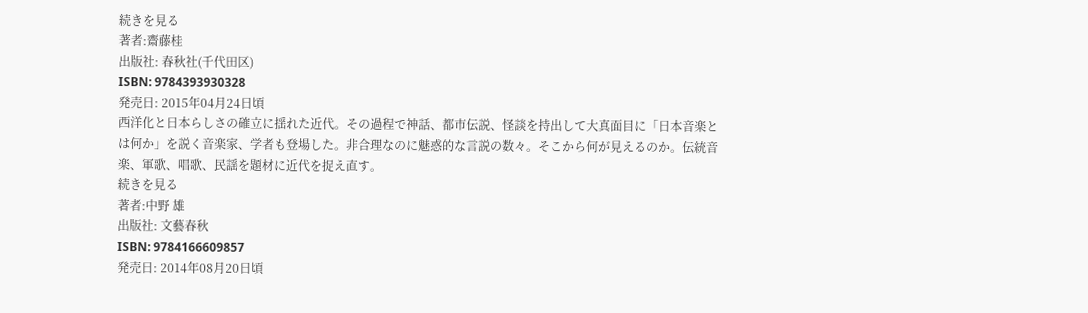続きを見る
著者:齋藤桂
出版社: 春秋社(千代田区)
ISBN: 9784393930328
発売日: 2015年04月24日頃
西洋化と日本らしさの確立に揺れた近代。その過程で神話、都市伝説、怪談を持出して大真面目に「日本音楽とは何か」を説く音楽家、学者も登場した。非合理なのに魅惑的な言説の数々。そこから何が見えるのか。伝統音楽、軍歌、唱歌、民謡を題材に近代を捉え直す。
続きを見る
著者:中野 雄
出版社: 文藝春秋
ISBN: 9784166609857
発売日: 2014年08月20日頃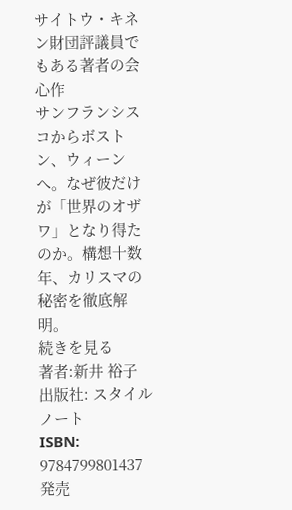サイトウ・キネン財団評議員でもある著者の会心作
サンフランシスコからボストン、ウィーンへ。なぜ彼だけが「世界のオザワ」となり得たのか。構想十数年、カリスマの秘密を徹底解明。
続きを見る
著者:新井 裕子
出版社: スタイルノート
ISBN: 9784799801437
発売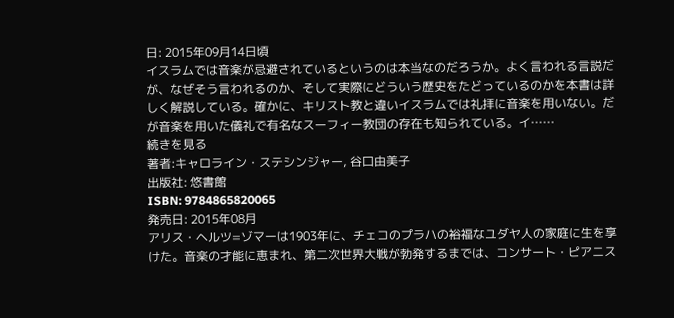日: 2015年09月14日頃
イスラムでは音楽が忌避されているというのは本当なのだろうか。よく言われる言説だが、なぜそう言われるのか、そして実際にどういう歴史をたどっているのかを本書は詳しく解説している。確かに、キリスト教と違いイスラムでは礼拝に音楽を用いない。だが音楽を用いた儀礼で有名なスーフィー教団の存在も知られている。イ……
続きを見る
著者:キャロライン・ステシンジャー, 谷口由美子
出版社: 悠書館
ISBN: 9784865820065
発売日: 2015年08月
アリス・ヘルツ=ゾマーは1903年に、チェコのプラハの裕福なユダヤ人の家庭に生を享けた。音楽の才能に恵まれ、第二次世界大戦が勃発するまでは、コンサート・ピアニス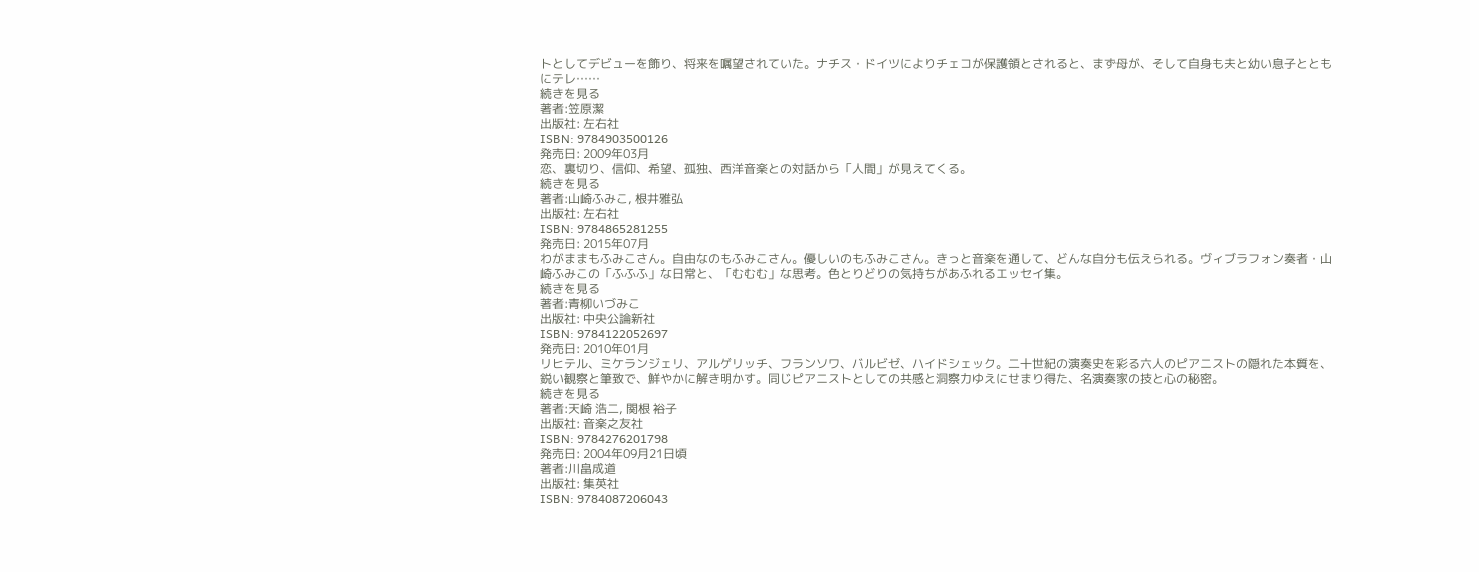トとしてデビューを飾り、将来を嘱望されていた。ナチス・ドイツによりチェコが保護領とされると、まず母が、そして自身も夫と幼い息子とともにテレ……
続きを見る
著者:笠原潔
出版社: 左右社
ISBN: 9784903500126
発売日: 2009年03月
恋、裏切り、信仰、希望、孤独、西洋音楽との対話から「人間」が見えてくる。
続きを見る
著者:山崎ふみこ, 根井雅弘
出版社: 左右社
ISBN: 9784865281255
発売日: 2015年07月
わがままもふみこさん。自由なのもふみこさん。優しいのもふみこさん。きっと音楽を通して、どんな自分も伝えられる。ヴィブラフォン奏者・山崎ふみこの「ふふふ」な日常と、「むむむ」な思考。色とりどりの気持ちがあふれるエッセイ集。
続きを見る
著者:青柳いづみこ
出版社: 中央公論新社
ISBN: 9784122052697
発売日: 2010年01月
リヒテル、ミケランジェリ、アルゲリッチ、フランソワ、バルビゼ、ハイドシェック。二十世紀の演奏史を彩る六人のピアニストの隠れた本質を、鋭い観察と筆致で、鮮やかに解き明かす。同じピアニストとしての共感と洞察力ゆえにせまり得た、名演奏家の技と心の秘密。
続きを見る
著者:天崎 浩二, 関根 裕子
出版社: 音楽之友社
ISBN: 9784276201798
発売日: 2004年09月21日頃
著者:川畠成道
出版社: 集英社
ISBN: 9784087206043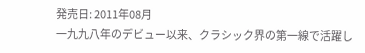発売日: 2011年08月
一九九八年のデビュー以来、クラシック界の第一線で活躍し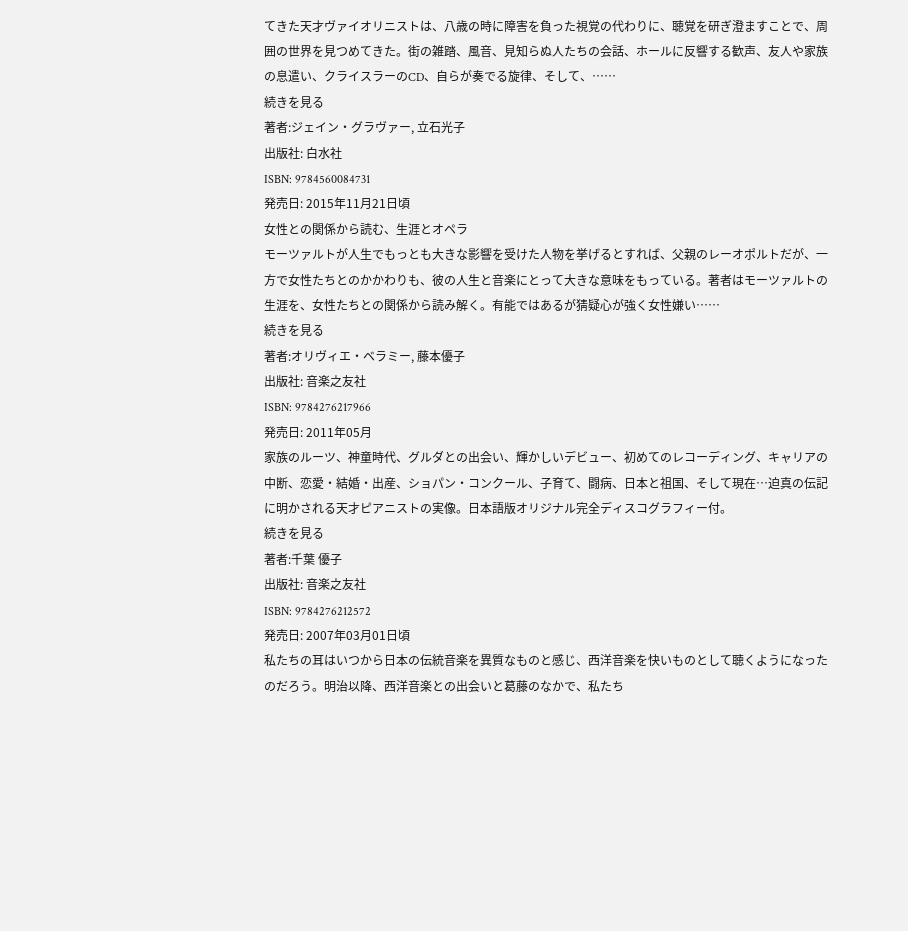てきた天才ヴァイオリニストは、八歳の時に障害を負った視覚の代わりに、聴覚を研ぎ澄ますことで、周囲の世界を見つめてきた。街の雑踏、風音、見知らぬ人たちの会話、ホールに反響する歓声、友人や家族の息遣い、クライスラーのCD、自らが奏でる旋律、そして、……
続きを見る
著者:ジェイン・グラヴァー, 立石光子
出版社: 白水社
ISBN: 9784560084731
発売日: 2015年11月21日頃
女性との関係から読む、生涯とオペラ
モーツァルトが人生でもっとも大きな影響を受けた人物を挙げるとすれば、父親のレーオポルトだが、一方で女性たちとのかかわりも、彼の人生と音楽にとって大きな意味をもっている。著者はモーツァルトの生涯を、女性たちとの関係から読み解く。有能ではあるが猜疑心が強く女性嫌い……
続きを見る
著者:オリヴィエ・ベラミー, 藤本優子
出版社: 音楽之友社
ISBN: 9784276217966
発売日: 2011年05月
家族のルーツ、神童時代、グルダとの出会い、輝かしいデビュー、初めてのレコーディング、キャリアの中断、恋愛・結婚・出産、ショパン・コンクール、子育て、闘病、日本と祖国、そして現在…迫真の伝記に明かされる天才ピアニストの実像。日本語版オリジナル完全ディスコグラフィー付。
続きを見る
著者:千葉 優子
出版社: 音楽之友社
ISBN: 9784276212572
発売日: 2007年03月01日頃
私たちの耳はいつから日本の伝統音楽を異質なものと感じ、西洋音楽を快いものとして聴くようになったのだろう。明治以降、西洋音楽との出会いと葛藤のなかで、私たち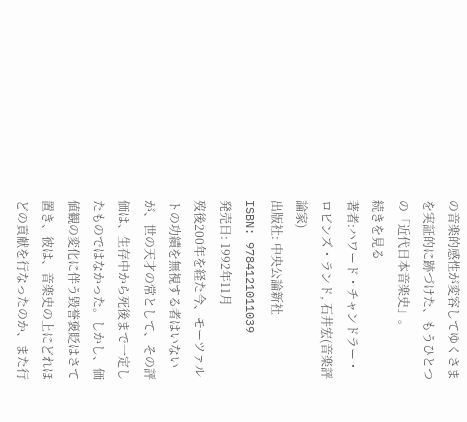の音楽的感性が変容してゆくさまを実証的に跡づけた、もうひとつの「近代日本音楽史」。
続きを見る
著者:ハワード・チャンドラー・ロビンズ・ランド, 石井宏(音楽評論家)
出版社: 中央公論新社
ISBN: 9784121011039
発売日: 1992年11月
歿後200年を経た今、モーツァルトの功績を無視する者はいないが、世の天才の常として、その評価は、生存中から死後まで一定したものではなかった。しかし、価値観の変化に伴う毀誉褒貶はさて置き、彼は、音楽史の上にどれほどの貢献を行なったのか、また行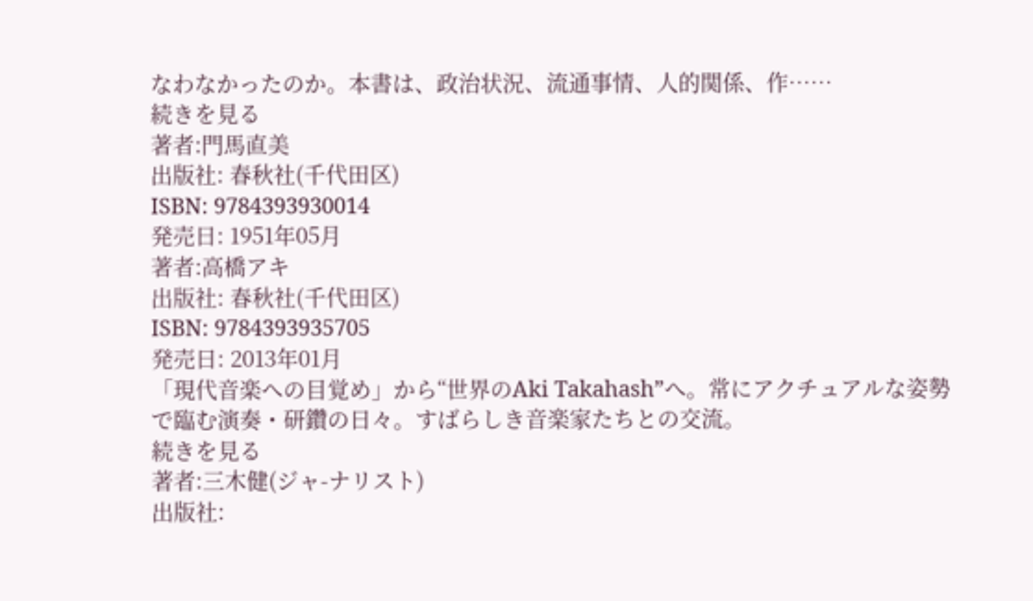なわなかったのか。本書は、政治状況、流通事情、人的関係、作……
続きを見る
著者:門馬直美
出版社: 春秋社(千代田区)
ISBN: 9784393930014
発売日: 1951年05月
著者:高橋アキ
出版社: 春秋社(千代田区)
ISBN: 9784393935705
発売日: 2013年01月
「現代音楽への目覚め」から“世界のAki Takahash”へ。常にアクチュアルな姿勢で臨む演奏・研鑽の日々。すばらしき音楽家たちとの交流。
続きを見る
著者:三木健(ジャ-ナリスト)
出版社: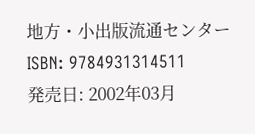地方・小出版流通センター
ISBN: 9784931314511
発売日: 2002年03月